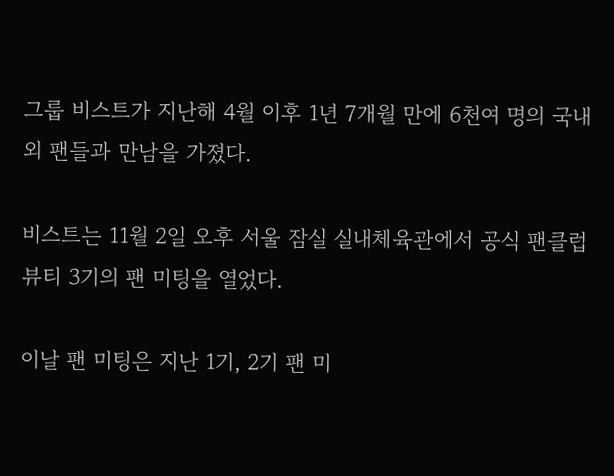그룹 비스트가 지난해 4월 이후 1년 7개월 만에 6천여 명의 국내외 팬들과 만남을 가졌다.

비스트는 11월 2일 오후 서울 잠실 실내체육관에서 공식 팬클럽 뷰티 3기의 팬 미팅을 열었다.

이날 팬 미팅은 지난 1기, 2기 팬 미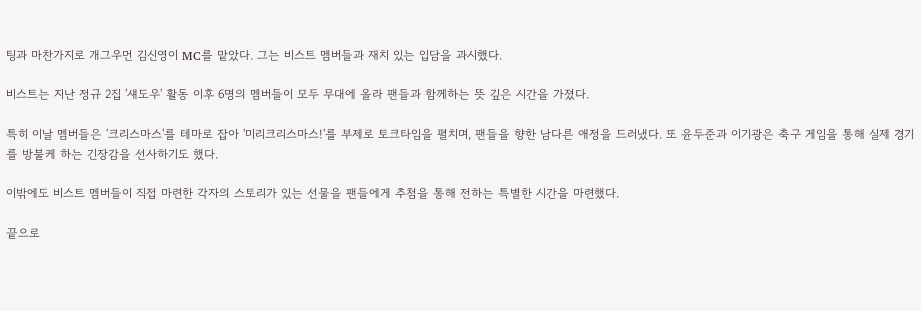팅과 마찬가지로 개그우먼 김신영이 MC를 맡았다. 그는 비스트 멤버들과 재치 있는 입담을 과시했다.

비스트는 지난 정규 2집 '섀도우' 활동 이후 6명의 멤버들이 모두 무대에 올라 팬들과 함께하는 뜻 깊은 시간을 가졌다.

특히 이날 멤버들은 '크리스마스'를 테마로 잡아 '미리크리스마스!'를 부제로 토크타임을 펼치며, 팬들을 향한 남다른 애정을 드러냈다. 또 윤두준과 이기광은 축구 게임을 통해 실제 경기를 방불케 하는 긴장감을 선사하기도 했다.

이밖에도 비스트 멤버들이 직접 마련한 각자의 스토리가 있는 선물을 팬들에게 추첨을 통해 전하는 특별한 시간을 마련했다.

끝으로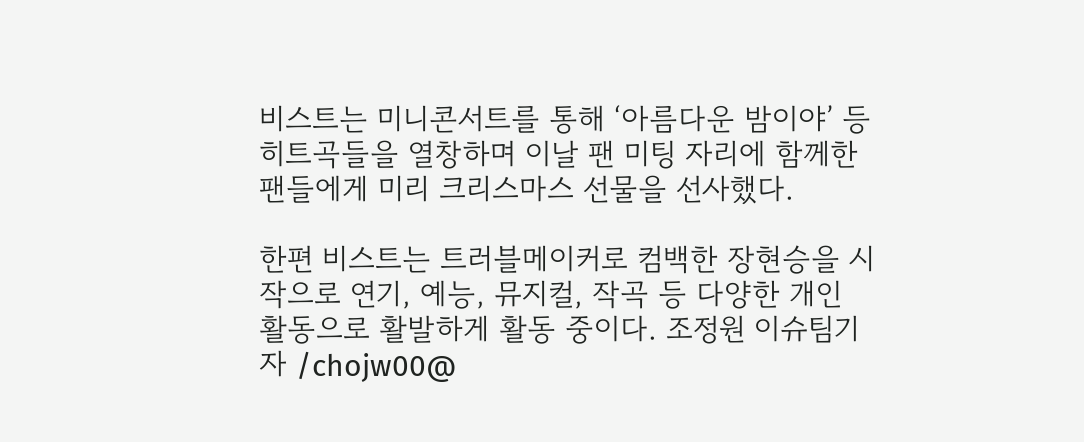비스트는 미니콘서트를 통해 ‘아름다운 밤이야’ 등 히트곡들을 열창하며 이날 팬 미팅 자리에 함께한 팬들에게 미리 크리스마스 선물을 선사했다.

한편 비스트는 트러블메이커로 컴백한 장현승을 시작으로 연기, 예능, 뮤지컬, 작곡 등 다양한 개인 활동으로 활발하게 활동 중이다. 조정원 이슈팀기자 /chojw00@